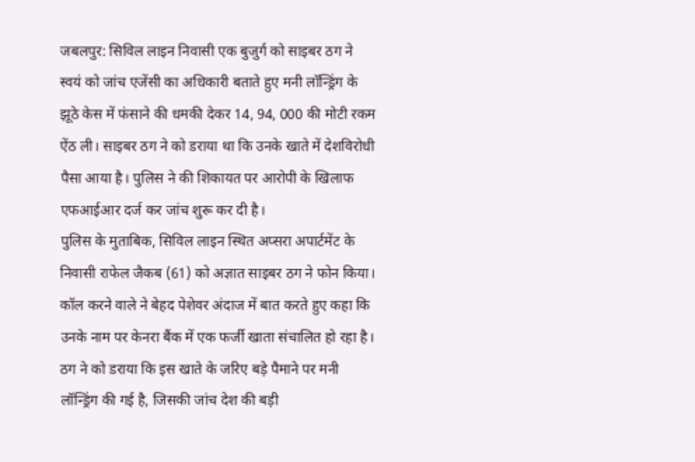जबलपुर: सिविल लाइन निवासी एक बुजुर्ग को साइबर ठग ने स्वयं को जांच एजेंसी का अधिकारी बताते हुए मनी लॉन्ड्रिंग के झूठे केस में फंसाने की धमकी देकर 14, 94, 000 की मोटी रकम ऐंठ ली। साइबर ठग ने को डराया था कि उनके खाते में देशविरोधी पैसा आया है। पुलिस ने की शिकायत पर आरोपी के खिलाफ एफआईआर दर्ज कर जांच शुरू कर दी है।
पुलिस के मुताबिक, सिविल लाइन स्थित अप्सरा अपार्टमेंट के निवासी राफेल जैकब (61) को अज्ञात साइबर ठग ने फोन किया। कॉल करने वाले ने बेहद पेशेवर अंदाज में बात करते हुए कहा कि उनके नाम पर केनरा बैंक में एक फर्जी खाता संचालित हो रहा है। ठग ने को डराया कि इस खाते के जरिए बड़े पैमाने पर मनी लॉन्ड्रिंग की गई है, जिसकी जांच देश की बड़ी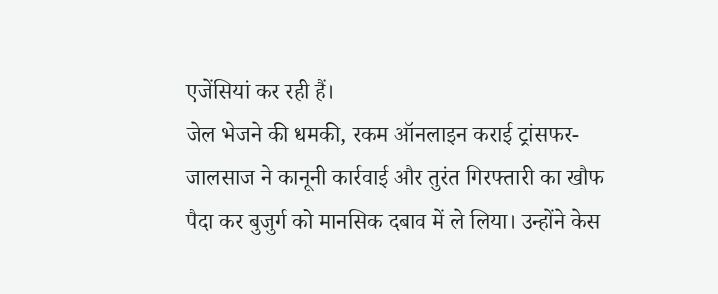एजेंसियां कर रही हैं।
जेल भेजने की धमकी, रकम ऑनलाइन कराई ट्रांसफर-
जालसाज ने कानूनी कार्रवाई और तुरंत गिरफ्तारी का खौफ पैदा कर बुजुर्ग को मानसिक दबाव में ले लिया। उन्होंने केस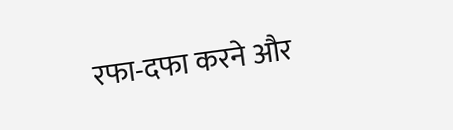रफा-दफा करने और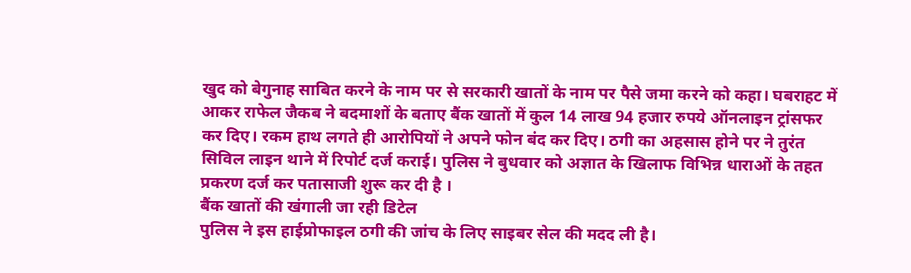खुद को बेगुनाह साबित करने के नाम पर से सरकारी खातों के नाम पर पैसे जमा करने को कहा। घबराहट में आकर राफेल जैकब ने बदमाशों के बताए बैंक खातों में कुल 14 लाख 94 हजार रुपये ऑनलाइन ट्रांसफर कर दिए। रकम हाथ लगते ही आरोपियों ने अपने फोन बंद कर दिए। ठगी का अहसास होने पर ने तुरंत सिविल लाइन थाने में रिपोर्ट दर्ज कराई। पुलिस ने बुधवार को अज्ञात के खिलाफ विभिन्न धाराओं के तहत प्रकरण दर्ज कर पतासाजी शुरू कर दी है ।
बैंक खातों की खंगाली जा रही डिटेल
पुलिस ने इस हाईप्रोफाइल ठगी की जांच के लिए साइबर सेल की मदद ली है।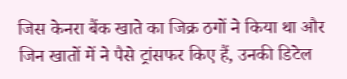जिस केनरा बैंक खाते का जिक्र ठगों ने किया था और जिन खातों में ने पैसे ट्रांसफर किए हैं, उनकी डिटेल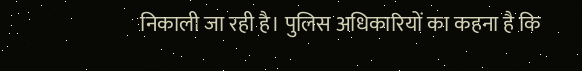निकाली जा रही है। पुलिस अधिकारियों का कहना है कि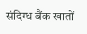संदिग्ध बैंक खातों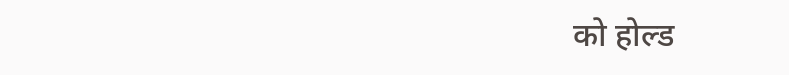को होल्ड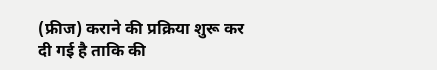(फ्रीज) कराने की प्रक्रिया शुरू कर दी गई है ताकि की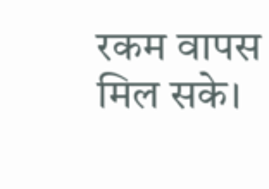रकम वापस मिल सके।